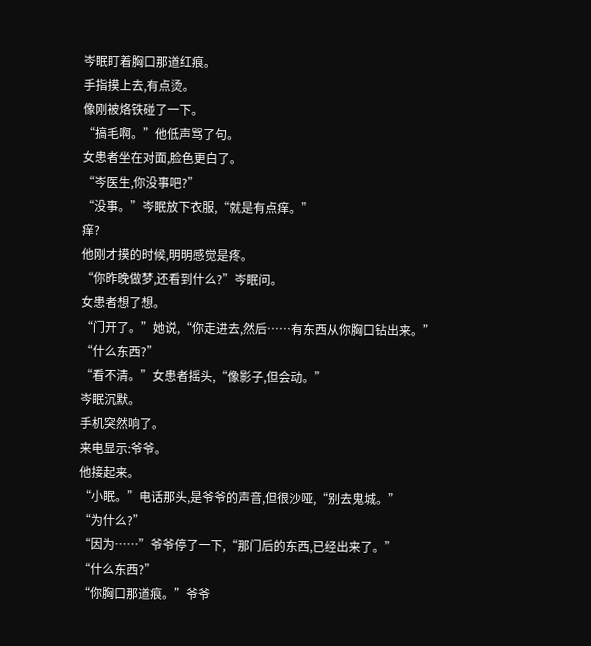岑眠盯着胸口那道红痕。
手指摸上去,有点烫。
像刚被烙铁碰了一下。
“搞毛啊。”他低声骂了句。
女患者坐在对面,脸色更白了。
“岑医生,你没事吧?”
“没事。”岑眠放下衣服,“就是有点痒。”
痒?
他刚才摸的时候,明明感觉是疼。
“你昨晚做梦,还看到什么?”岑眠问。
女患者想了想。
“门开了。”她说,“你走进去,然后……有东西从你胸口钻出来。”
“什么东西?”
“看不清。”女患者摇头,“像影子,但会动。”
岑眠沉默。
手机突然响了。
来电显示:爷爷。
他接起来。
“小眠。”电话那头,是爷爷的声音,但很沙哑,“别去鬼城。”
“为什么?”
“因为……”爷爷停了一下,“那门后的东西,已经出来了。”
“什么东西?”
“你胸口那道痕。”爷爷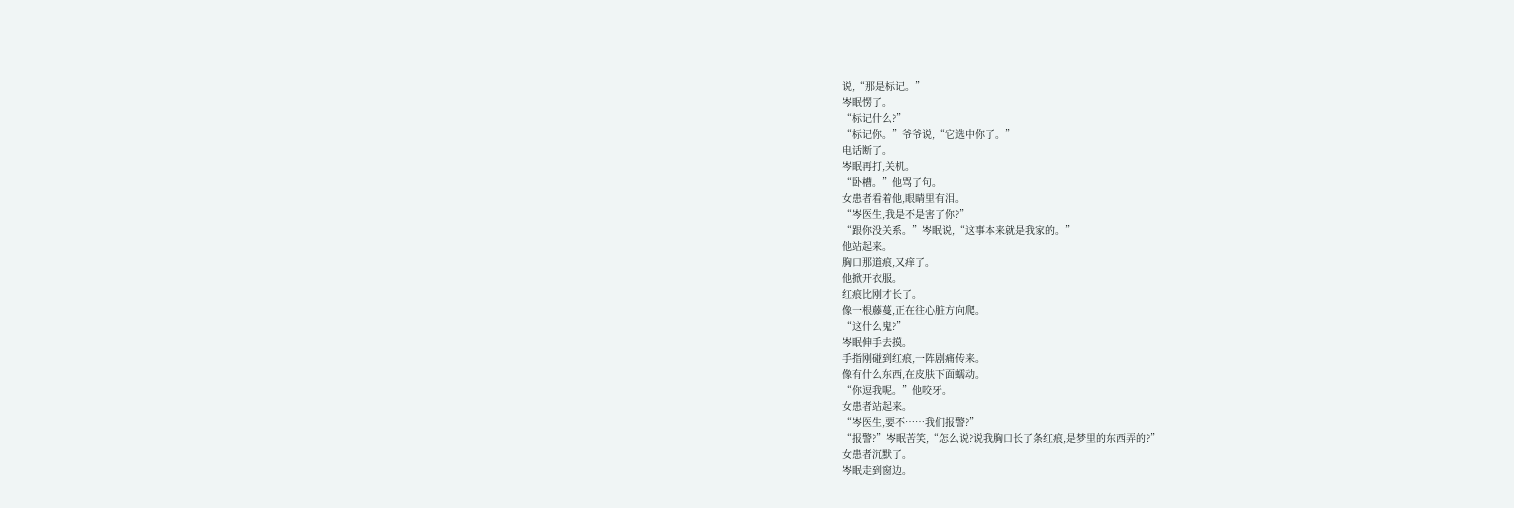说,“那是标记。”
岑眠愣了。
“标记什么?”
“标记你。”爷爷说,“它选中你了。”
电话断了。
岑眠再打,关机。
“卧槽。”他骂了句。
女患者看着他,眼睛里有泪。
“岑医生,我是不是害了你?”
“跟你没关系。”岑眠说,“这事本来就是我家的。”
他站起来。
胸口那道痕,又痒了。
他掀开衣服。
红痕比刚才长了。
像一根藤蔓,正在往心脏方向爬。
“这什么鬼?”
岑眠伸手去摸。
手指刚碰到红痕,一阵剧痛传来。
像有什么东西,在皮肤下面蠕动。
“你逗我呢。”他咬牙。
女患者站起来。
“岑医生,要不……我们报警?”
“报警?”岑眠苦笑,“怎么说?说我胸口长了条红痕,是梦里的东西弄的?”
女患者沉默了。
岑眠走到窗边。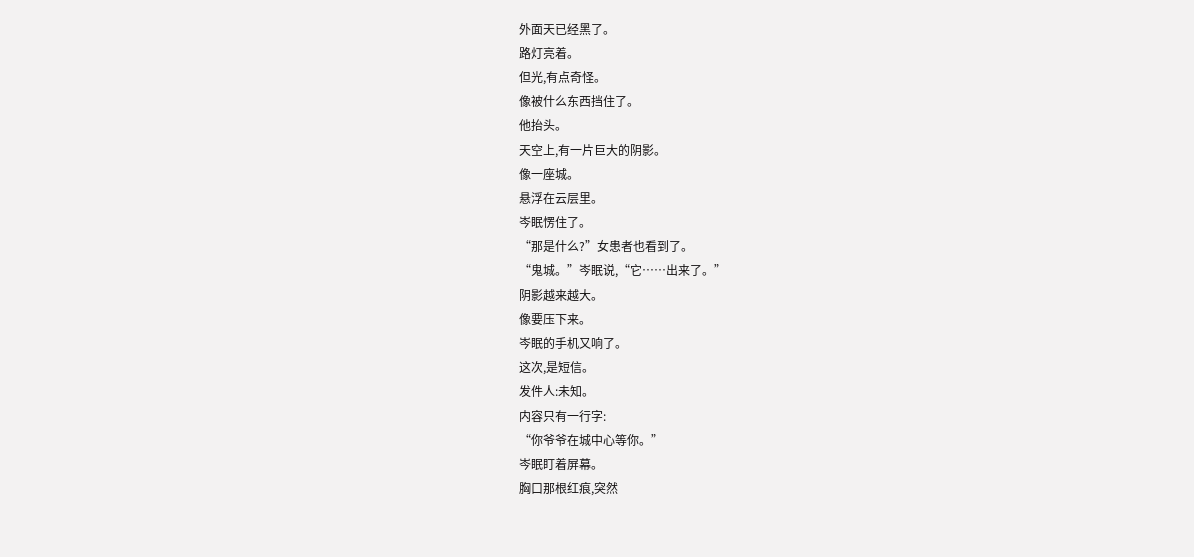外面天已经黑了。
路灯亮着。
但光,有点奇怪。
像被什么东西挡住了。
他抬头。
天空上,有一片巨大的阴影。
像一座城。
悬浮在云层里。
岑眠愣住了。
“那是什么?”女患者也看到了。
“鬼城。”岑眠说,“它……出来了。”
阴影越来越大。
像要压下来。
岑眠的手机又响了。
这次,是短信。
发件人:未知。
内容只有一行字:
“你爷爷在城中心等你。”
岑眠盯着屏幕。
胸口那根红痕,突然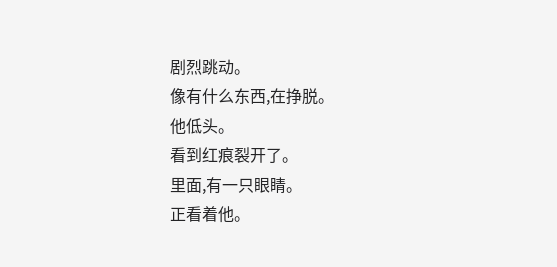剧烈跳动。
像有什么东西,在挣脱。
他低头。
看到红痕裂开了。
里面,有一只眼睛。
正看着他。